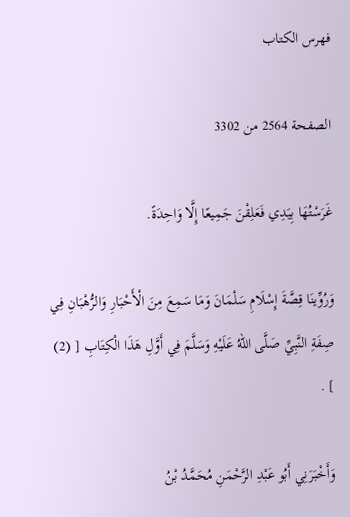فهرس الكتاب

الصفحة 2564 من 3302

غَرَسْتُهَا بِيَدِي فَعَلِقْنَ جَمِيعًا إِلَّا وَاحِدَةً.

وَرُوِّينَا قِصَّةَ إِسْلَامِ سَلْمَانَ وَمَا سَمِعَ مِنَ الْأَحْبَارِ وَالرُّهْبَانِ فِي صِفَةِ النَّبِيِّ صَلَّى اللهُ عَلَيْهِ وَسَلَّمَ فِي أَوَّلِ هَذَا الْكِتَابِ [ (2) ] .

وَأَخْبَرَنِي أَبُو عَبْدِ الرَّحْمَنِ مُحَمَّدُ بْنُ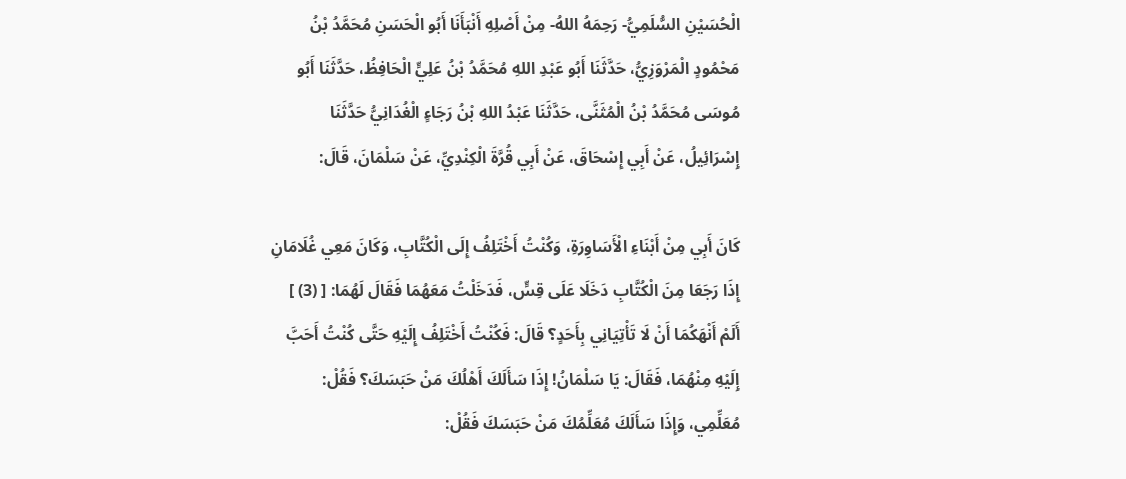الْحُسَيْنِ السُّلَمِيُّ- رَحِمَهُ اللهُ- مِنْ أَصْلِهِ أَنْبَأَنَا أَبُو الْحَسَنِ مُحَمَّدُ بْنُ مَحْمُودٍ الْمَرْوَزِيُّ، حَدَّثَنَا أَبُو عَبْدِ اللهِ مُحَمَّدُ بْنُ عَلِيٍّ الْحَافِظُ، حَدَّثَنَا أَبُو مُوسَى مُحَمَّدُ بْنُ الْمُثَنَّى، حَدَّثَنَا عَبْدُ اللهِ بْنُ رَجَاءٍ الْغُدَانِيُّ حَدَّثَنَا إِسْرَائِيلُ، عَنْ أَبِي إِسْحَاقَ، عَنْ أَبِي قُرَّةَ الْكِنْدِيِّ، عَنْ سَلْمَانَ، قَالَ:

كَانَ أَبِي مِنْ أَبْنَاءِ الْأَسَاوِرَةِ، وَكُنْتُ أَخْتَلِفُ إِلَى الْكُتَّابِ، وَكَانَ مَعِي غُلَامَانِ إِذَا رَجَعَا مِنَ الْكُتَّابِ دَخَلَا عَلَى قِسٍّ، فَدَخَلْتُ مَعَهُمَا فَقَالَ لَهُمَا: [ (3) ] أَلَمْ أَنْهَكُمَا أَنْ لَا تَأْتِيَانِي بِأَحَدٍ؟ قَالَ: فَكُنْتُ أَخْتَلِفُ إِلَيْهِ حَتَّى كُنْتُ أَحَبَّ إِلَيْهِ مِنْهُمَا، فَقَالَ: يَا سَلْمَانُ! إِذَا سَأَلَكَ أَهْلُكَ مَنْ حَبَسَكَ؟ فَقُلْ: مُعَلِّمِي، وَإِذَا سَأَلَكَ مُعَلِّمُكَ مَنْ حَبَسَكَ فَقُلْ: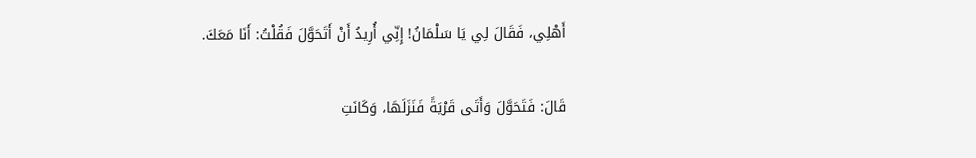أَهْلِي، فَقَالَ لِي يَا سَلْمَانُ! إِنِّي أُرِيدُ أَنْ أَتَحَوَّلَ فَقُلْتُ: أَنَا مَعَكَ.

قَالَ: فَتَحَوَّلَ وَأَتَى قَرْيَةً فَنَزَلَهَا، وَكَانَتِ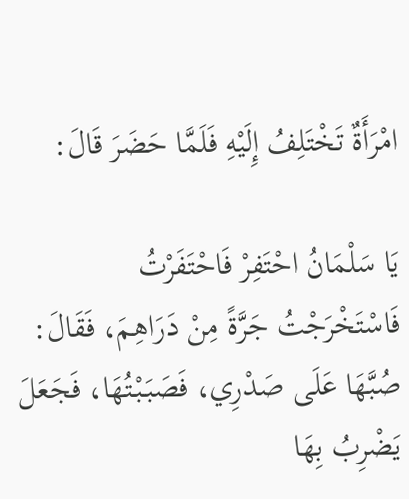امْرَأَةٌ تَخْتَلِفُ إِلَيْهِ فَلَمَّا حَضَرَ قَالَ:

يَا سَلْمَانُ احْتَفِرْ فَاحْتَفَرْتُ فَاسْتَخْرَجْتُ جَرَّةً مِنْ دَرَاهِمَ، فَقَالَ: صُبَّهَا عَلَى صَدْرِي، فَصَبَبْتُهَا، فَجَعَلَ يَضْرِبُ بِهَا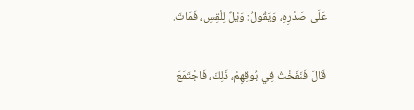عَلَى صَدْرِهِ، وَيَقُولُ: وَيْلٌ لِلْقِسِ، فَمَاتَ.

قَالَ فَنَفَخْتُ فِي بُوقِهِمْ، ذَلِكَ، فَاجْتَمَعَ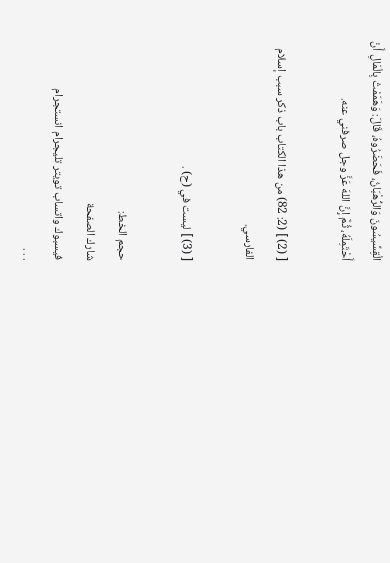الْقِسِّيسُونَ وَالرُّهْبَانُ، فَحَضَرُوهُ، قَالَ: وَهَمَمْتُ بِالْمَالِ أَنْ أَحْتَمِلَهُ، ثُمَّ إِنَّ اللهَ عَزَّ وجل صرفني عنه.

[ (2) ] (2: 82) من هذا الكتاب باب ذكر سبب إسلام الفارسي.

[ (3) ] ليست في (ح) .

حجم الخط:
شارك الصفحة
فيسبوك واتساب تويتر تليجرام انستجرام
. . .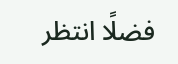فضلًا انتظر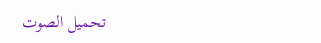تحميل الصوت